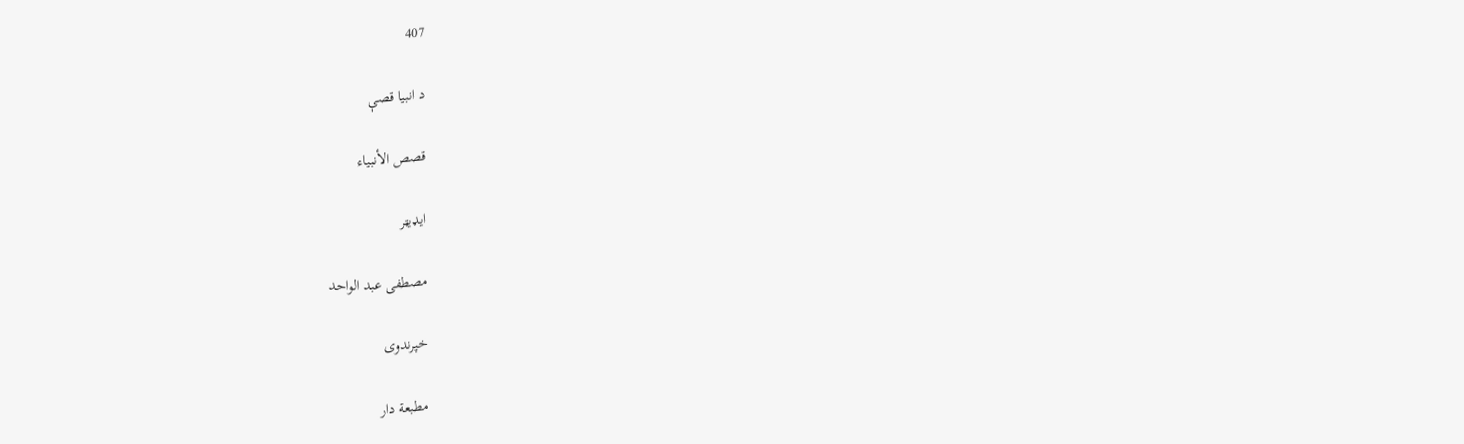407

د انبیا قصې

قصص الأنبياء

ایډیټر

مصطفى عبد الواحد

خپرندوی

مطبعة دار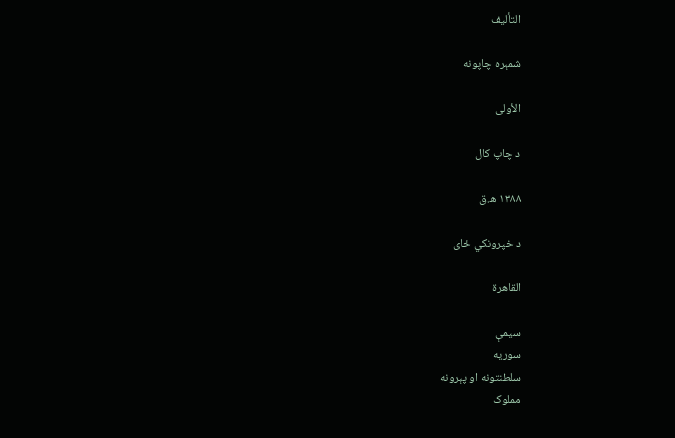التأليف

شمېره چاپونه

الأولى

د چاپ کال

۱۳۸۸ ه.ق

د خپرونکي ځای

القاهرة

سیمې
سوریه
سلطنتونه او پېرونه
مملوک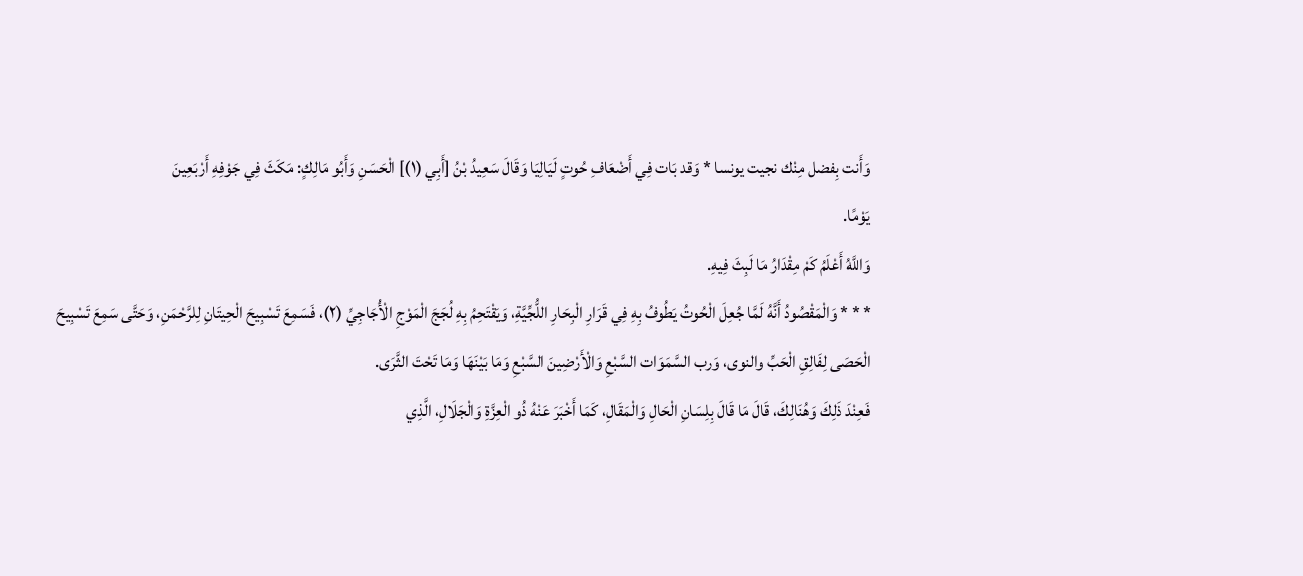وَأَنت بِفضل مِنْك نجيت يونسا * وَقد بَات فِي أَضْعَافِ حُوتٍ لَيَالِيَا وَقَالَ سَعِيدُ بْنُ [أَبِي (١)] الْحَسَنِ وَأَبُو مَالِكٍ: مَكَثَ فِي جَوْفِهِ أَرْبَعِينَ
يَوْمًا.
وَاللَّهُ أَعْلَمُ كَمْ مِقْدَارُ مَا لَبِثَ فِيهِ.
* * * وَالْمَقْصُودُ أَنَّهُ لَمَّا جُعِلَ الْحُوتُ يَطُوفُ بِهِ فِي قَرَارِ الْبِحَارِ اللُّجِّيَّةِ، وَيَقْتَحِمُ بِهِ لُجَجَ الْمَوْجِ الْأُجَاجِيِّ (٢)، فَسَمِعَ تَسْبِيحَ الْحِيتَانِ لِلرَّحْمَنِ، وَحَتَّى سَمِعَ تَسْبِيحَ الْحَصَى لِفَالِقِ الْحَبِّ والنوى، وَرب السَّمَوَات السَّبْعِ وَالْأَرْضِينَ السَّبْعِ وَمَا بَيْنَهَا وَمَا تَحْتَ الثَّرَى.
فَعِنْدَ ذَلِكَ وَهُنَالِكَ، قَالَ مَا قَالَ بِلِسَانِ الْحَالِ وَالْمَقَالِ، كَمَا أَخْبَرَ عَنْهُ ذُو الْعِزَّةِ وَالْجَلَالِ، الَّذِي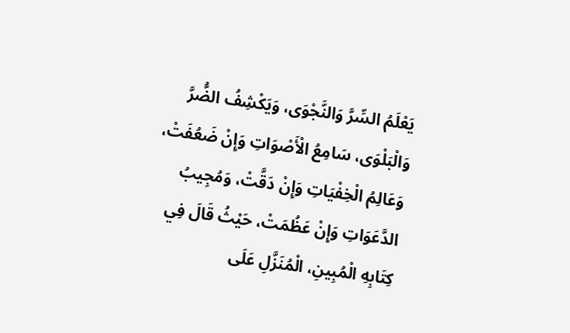يَعْلَمُ السِّرَّ وَالنَّجْوَى، وَيَكْشِفُ الضُّرَّ وَالْبَلْوَى، سَامِعُ الْأَصْوَاتِ وَإِنْ ضَعُفَتْ، وَعَالِمُ الْخِفْيَاتِ وَإِنْ دَقَّتْ، وَمُجِيبُ الدَّعَوَاتِ وَإِنْ عَظُمَتْ، حَيْثُ قَالَ فِي كِتَابِهِ الْمُبِينِ، الْمُنَزَّلِ عَلَى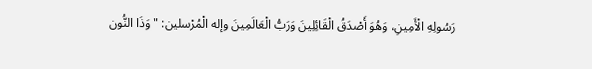رَسُولِهِ الْأَمِينِ، وَهُوَ أَصْدَقُ الْقَائِلِينَ وَرَبُّ الْعَالَمِينَ وإله الْمُرْسلين: " وَذَا النُّون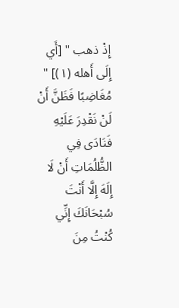إِذْ ذهب " [أَي إِلَى أَهله (١)] " مُغَاضِبًا فَظَنَّ أَنْ لَنْ نَقْدِرَ عَلَيْهِ فَنَادَى فِي الظُّلُمَاتِ أَنْ لَا إِلَهَ إِلَّا أَنْتَ سُبْحَانَكَ إِنِّي كُنْتُ مِنَ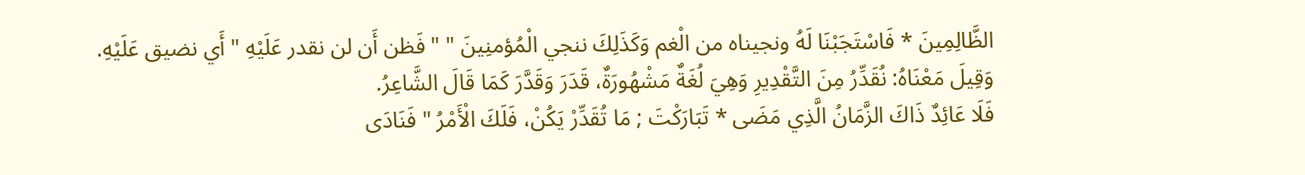الظَّالِمِينَ * فَاسْتَجَبْنَا لَهُ ونجيناه من الْغم وَكَذَلِكَ ننجي الْمُؤمنِينَ " " فَظن أَن لن نقدر عَلَيْهِ " أَي نضيق عَلَيْهِ.
وَقِيلَ مَعْنَاهُ: نُقَدِّرُ مِنَ التَّقْدِيرِ وَهِيَ لُغَةٌ مَشْهُورَةٌ، قَدَرَ وَقَدَّرَ كَمَا قَالَ الشَّاعِرُ.
فَلَا عَائِدٌ ذَاكَ الزَّمَانُ الَّذِي مَضَى * تَبَارَكْتَ ; مَا تُقَدِّرْ يَكُنْ، فَلَكَ الْأَمْرُ " فَنَادَى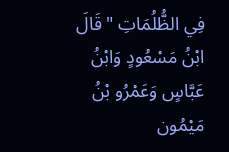فِي الظُّلُمَاتِ " قَالَ ابْنُ مَسْعُودٍ وَابْنُ عَبَّاسٍ وَعَمْرُو بْنُ مَيْمُون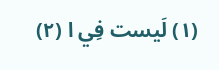(١) لَيست فِي ا (٢)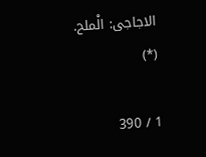الاجاجى: الْملح.
(*)

1 / 390